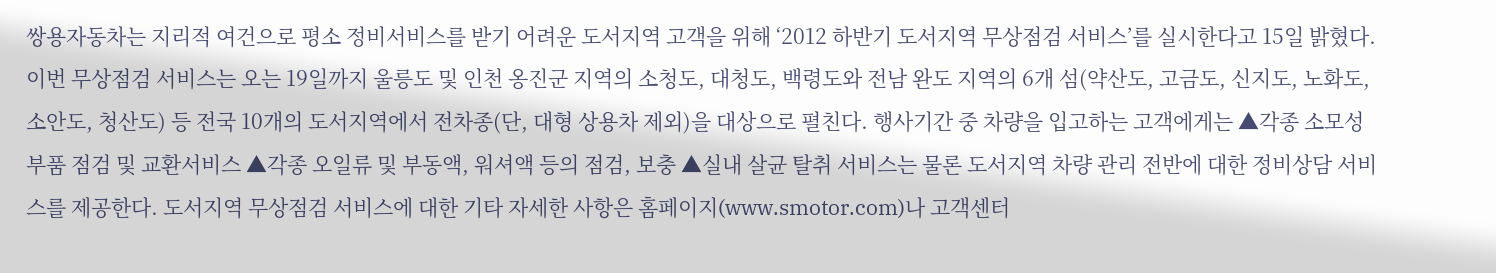쌍용자동차는 지리적 여건으로 평소 정비서비스를 받기 어려운 도서지역 고객을 위해 ‘2012 하반기 도서지역 무상점검 서비스’를 실시한다고 15일 밝혔다. 이번 무상점검 서비스는 오는 19일까지 울릉도 및 인천 옹진군 지역의 소청도, 대청도, 백령도와 전남 완도 지역의 6개 섬(약산도, 고금도, 신지도, 노화도, 소안도, 청산도) 등 전국 10개의 도서지역에서 전차종(단, 대형 상용차 제외)을 대상으로 펼친다. 행사기간 중 차량을 입고하는 고객에게는 ▲각종 소모성 부품 점검 및 교환서비스 ▲각종 오일류 및 부동액, 워셔액 등의 점검, 보충 ▲실내 살균 탈취 서비스는 물론 도서지역 차량 관리 전반에 대한 정비상담 서비스를 제공한다. 도서지역 무상점검 서비스에 대한 기타 자세한 사항은 홈페이지(www.smotor.com)나 고객센터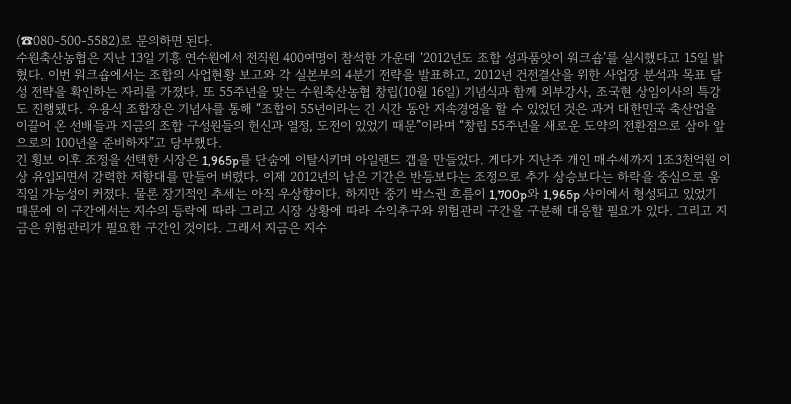(☎080-500-5582)로 문의하면 된다.
수원축산농협은 지난 13일 기흥 연수원에서 전직원 400여명이 참석한 가운데 ‘2012년도 조합 성과품앗이 워크숍’를 실시했다고 15일 밝혔다. 이번 워크숍에서는 조합의 사업현황 보고와 각 실본부의 4분기 전략을 발표하고, 2012년 건전결산을 위한 사업장 분석과 목표 달성 전략을 확인하는 자리를 가졌다. 또 55주년을 맞는 수원축산농협 창립(10월 16일) 기념식과 함께 외부강사, 조국현 상임이사의 특강도 진행됐다. 우용식 조합장은 기념사를 통해 “조합이 55년이라는 긴 시간 동안 지속경영을 할 수 있었던 것은 과거 대한민국 축산업을 이끌어 온 선배들과 지금의 조합 구성원들의 헌신과 열정, 도전이 있었기 때문”이라며 “창립 55주년을 새로운 도약의 전환점으로 삼아 앞으로의 100년을 준비하자”고 당부했다.
긴 횡보 이후 조정을 선택한 시장은 1,965p를 단숨에 이탈시키며 아일랜드 갭을 만들었다. 게다가 지난주 개인 매수세까지 1조3천억원 이상 유입되면서 강력한 저항대를 만들어 버렸다. 이제 2012년의 남은 기간은 반등보다는 조정으로 추가 상승보다는 하락을 중심으로 움직일 가능성이 커졌다. 물론 장기적인 추세는 아직 우상향이다. 하지만 중기 박스권 흐름이 1,700p와 1,965p 사이에서 형성되고 있었기 때문에 이 구간에서는 지수의 등락에 따라 그리고 시장 상황에 따라 수익추구와 위험관리 구간을 구분해 대응할 필요가 있다. 그리고 지금은 위험관리가 필요한 구간인 것이다. 그래서 지금은 지수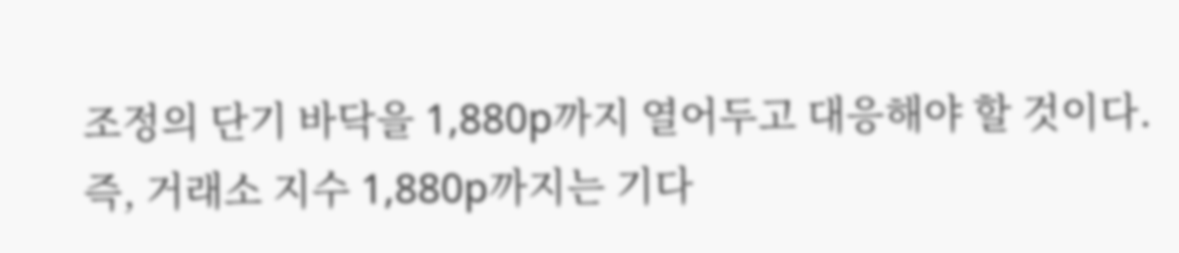조정의 단기 바닥을 1,880p까지 열어두고 대응해야 할 것이다. 즉, 거래소 지수 1,880p까지는 기다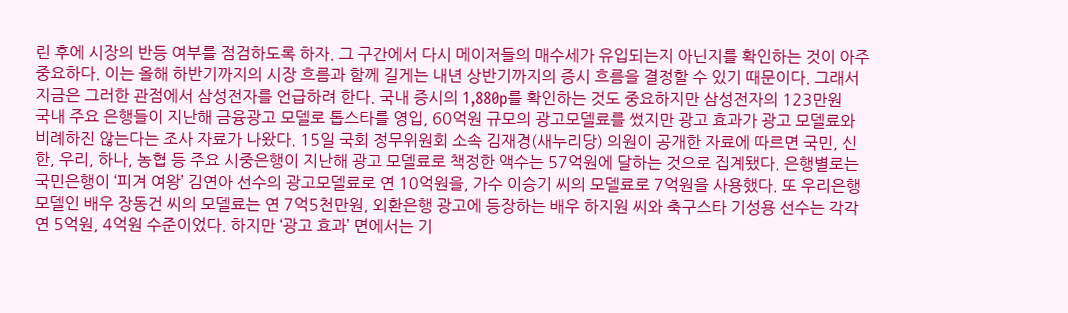린 후에 시장의 반등 여부를 점검하도록 하자. 그 구간에서 다시 메이저들의 매수세가 유입되는지 아닌지를 확인하는 것이 아주 중요하다. 이는 올해 하반기까지의 시장 흐름과 함께 길게는 내년 상반기까지의 증시 흐름을 결정할 수 있기 때문이다. 그래서 지금은 그러한 관점에서 삼성전자를 언급하려 한다. 국내 증시의 1,880p를 확인하는 것도 중요하지만 삼성전자의 123만원
국내 주요 은행들이 지난해 금융광고 모델로 톱스타를 영입, 60억원 규모의 광고모델료를 썼지만 광고 효과가 광고 모델료와 비례하진 않는다는 조사 자료가 나왔다. 15일 국회 정무위원회 소속 김재경(새누리당) 의원이 공개한 자료에 따르면 국민, 신한, 우리, 하나, 농협 등 주요 시중은행이 지난해 광고 모델료로 책정한 액수는 57억원에 달하는 것으로 집계됐다. 은행별로는 국민은행이 ‘피겨 여왕’ 김연아 선수의 광고모델료로 연 10억원을, 가수 이승기 씨의 모델료로 7억원을 사용했다. 또 우리은행 모델인 배우 장동건 씨의 모델료는 연 7억5천만원, 외환은행 광고에 등장하는 배우 하지원 씨와 축구스타 기성용 선수는 각각 연 5억원, 4억원 수준이었다. 하지만 ‘광고 효과’ 면에서는 기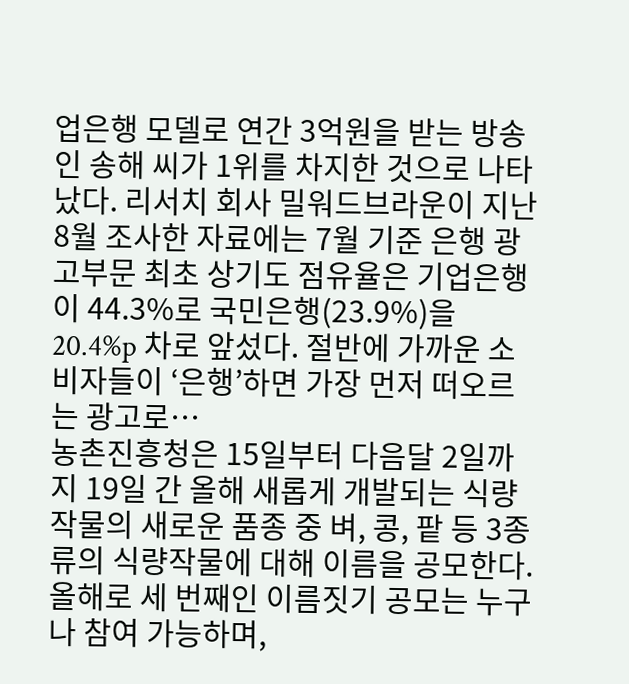업은행 모델로 연간 3억원을 받는 방송인 송해 씨가 1위를 차지한 것으로 나타났다. 리서치 회사 밀워드브라운이 지난 8월 조사한 자료에는 7월 기준 은행 광고부문 최초 상기도 점유율은 기업은행이 44.3%로 국민은행(23.9%)을 20.4%p 차로 앞섰다. 절반에 가까운 소비자들이 ‘은행’하면 가장 먼저 떠오르는 광고로…
농촌진흥청은 15일부터 다음달 2일까지 19일 간 올해 새롭게 개발되는 식량작물의 새로운 품종 중 벼, 콩, 팥 등 3종류의 식량작물에 대해 이름을 공모한다. 올해로 세 번째인 이름짓기 공모는 누구나 참여 가능하며,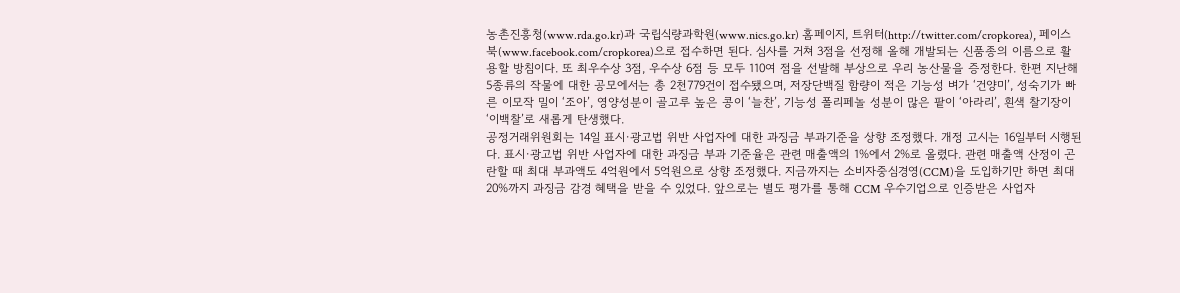농촌진흥청(www.rda.go.kr)과 국립식량과학원(www.nics.go.kr) 홈페이지, 트위터(http://twitter.com/cropkorea), 페이스북(www.facebook.com/cropkorea)으로 접수하면 된다. 심사를 거쳐 3점을 선정해 올해 개발되는 신품종의 이름으로 활용할 방침이다. 또 최우수상 3점, 우수상 6점 등 모두 110여 점을 선발해 부상으로 우리 농산물을 증정한다. 한편 지난해 5종류의 작물에 대한 공모에서는 총 2천779건이 접수됐으며, 저장단백질 함량이 적은 기능성 벼가 ‘건양미’, 성숙기가 빠른 이모작 밀이 ‘조아’, 영양성분이 골고루 높은 콩이 ‘늘찬’, 기능성 폴리페놀 성분이 많은 팥이 ‘아라리’, 흰색 찰기장이 ‘이백찰’로 새롭게 탄생했다.
공정거래위원회는 14일 표시·광고법 위반 사업자에 대한 과징금 부과기준을 상향 조정했다. 개정 고시는 16일부터 시행된다. 표시·광고법 위반 사업자에 대한 과징금 부과 기준율은 관련 매출액의 1%에서 2%로 올렸다. 관련 매출액 산정이 곤란할 때 최대 부과액도 4억원에서 5억원으로 상향 조정했다. 지금까지는 소비자중심경영(CCM)을 도입하기만 하면 최대 20%까지 과징금 감경 혜택을 받을 수 있었다. 앞으로는 별도 평가를 통해 CCM 우수기업으로 인증받은 사업자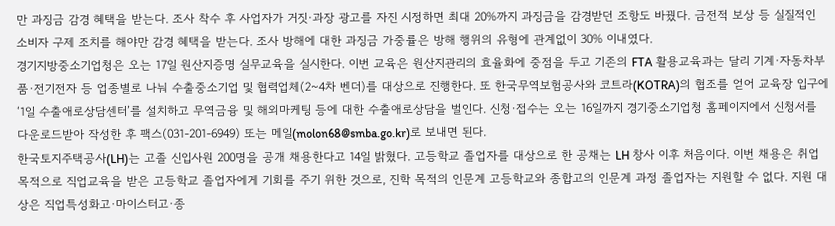만 과징금 감경 혜택을 받는다. 조사 착수 후 사업자가 거짓·과장 광고를 자진 시정하면 최대 20%까지 과징금을 감경받던 조항도 바꿨다. 금전적 보상 등 실질적인 소비자 구제 조치를 해야만 감경 혜택을 받는다. 조사 방해에 대한 과징금 가중률은 방해 행위의 유형에 관계없이 30% 이내였다.
경기지방중소기업청은 오는 17일 원산지증명 실무교육을 실시한다. 이번 교육은 원산지관리의 효율화에 중점을 두고 기존의 FTA 활용교육과는 달리 기계·자동차부품·전기전자 등 업종별로 나눠 수출중소기업 및 협력업체(2~4차 벤더)를 대상으로 진행한다. 또 한국무역보험공사와 코트라(KOTRA)의 협조를 얻어 교육장 입구에 ‘1일 수출애로상담센터’를 설치하고 무역금융 및 해외마케팅 등에 대한 수출애로상담을 벌인다. 신청·접수는 오는 16일까지 경기중소기업청 홈페이지에서 신청서를 다운로드받아 작성한 후 팩스(031-201-6949) 또는 메일(molon68@smba.go.kr)로 보내면 된다.
한국토지주택공사(LH)는 고졸 신입사원 200명을 공개 채용한다고 14일 밝혔다. 고등학교 졸업자를 대상으로 한 공채는 LH 창사 이후 처음이다. 이번 채용은 취업 목적으로 직업교육을 받은 고등학교 졸업자에게 기회를 주기 위한 것으로, 진학 목적의 인문계 고등학교와 종합고의 인문계 과정 졸업자는 지원할 수 없다. 지원 대상은 직업특성화고·마이스터고·종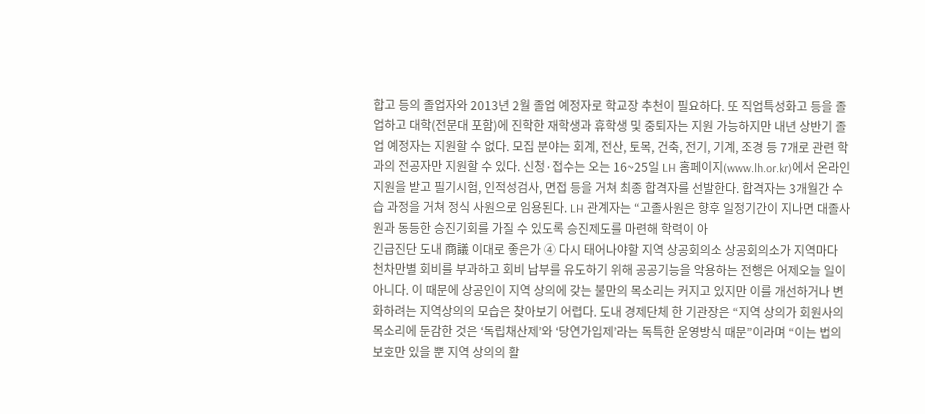합고 등의 졸업자와 2013년 2월 졸업 예정자로 학교장 추천이 필요하다. 또 직업특성화고 등을 졸업하고 대학(전문대 포함)에 진학한 재학생과 휴학생 및 중퇴자는 지원 가능하지만 내년 상반기 졸업 예정자는 지원할 수 없다. 모집 분야는 회계, 전산, 토목, 건축, 전기, 기계, 조경 등 7개로 관련 학과의 전공자만 지원할 수 있다. 신청·접수는 오는 16~25일 LH 홈페이지(www.lh.or.kr)에서 온라인지원을 받고 필기시험, 인적성검사, 면접 등을 거쳐 최종 합격자를 선발한다. 합격자는 3개월간 수습 과정을 거쳐 정식 사원으로 임용된다. LH 관계자는 “고졸사원은 향후 일정기간이 지나면 대졸사원과 동등한 승진기회를 가질 수 있도록 승진제도를 마련해 학력이 아
긴급진단 도내 商議 이대로 좋은가 ④ 다시 태어나야할 지역 상공회의소 상공회의소가 지역마다 천차만별 회비를 부과하고 회비 납부를 유도하기 위해 공공기능을 악용하는 전행은 어제오늘 일이 아니다. 이 때문에 상공인이 지역 상의에 갖는 불만의 목소리는 커지고 있지만 이를 개선하거나 변화하려는 지역상의의 모습은 찾아보기 어렵다. 도내 경제단체 한 기관장은 “지역 상의가 회원사의 목소리에 둔감한 것은 ‘독립채산제’와 ‘당연가입제’라는 독특한 운영방식 때문”이라며 “이는 법의 보호만 있을 뿐 지역 상의의 활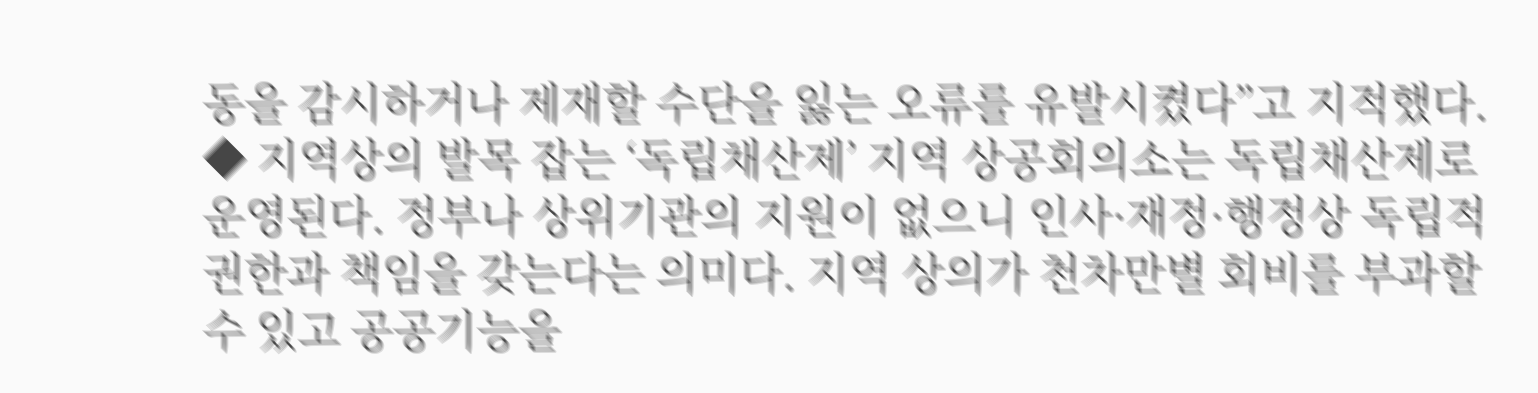동을 감시하거나 제재할 수단을 잃는 오류를 유발시켰다”고 지적했다. ◆ 지역상의 발목 잡는 ‘독립채산제’ 지역 상공회의소는 독립채산제로 운영된다. 정부나 상위기관의 지원이 없으니 인사·재정·행정상 독립적 권한과 책임을 갖는다는 의미다. 지역 상의가 천차만별 회비를 부과할 수 있고 공공기능을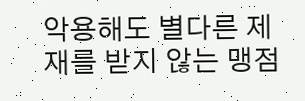악용해도 별다른 제재를 받지 않는 맹점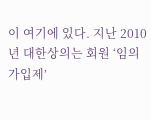이 여기에 있다. 지난 2010년 대한상의는 회원 ‘임의가입제’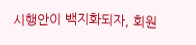시행안이 백지화되자, 회원